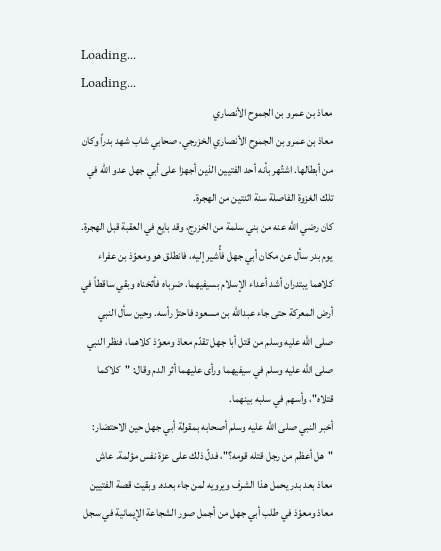Loading...
Loading...
معاذ بن عمرو بن الجموح الأنصاري
معاذ بن عمرو بن الجموح الأنصاري الخزرجي، صحابي شاب شهد بدراً وكان من أبطالها. اشتُهر بأنه أحد الفتيين الذين أجهزا على أبي جهل عدو الله في تلك الغزوة الفاصلة سنة اثنتين من الهجرة.
كان رضي الله عنه من بني سلمة من الخزرج، وقد بايع في العقبة قبل الهجرة. يوم بدر سأل عن مكان أبي جهل فأُشير إليه، فانطلق هو ومعوّذ بن عفراء كلاهما يبتدران أشد أعداء الإسلام بسيفيهما. ضرباه فأثخناه وبقي ساقطاً في أرض المعركة حتى جاء عبدالله بن مسعود فاحتزّ رأسه. وحين سأل النبي صلى الله عليه وسلم من قتل أبا جهل تقدّم معاذ ومعوّذ كلاهما، فنظر النبي صلى الله عليه وسلم في سيفيهما ورأى عليهما أثر الدم وقال: "كلاكما قتلاه"، وأسهم في سلبه بينهما.
أخبر النبي صلى الله عليه وسلم أصحابه بمقولة أبي جهل حين الاحتضار: "هل أعظم من رجل قتله قومه؟"، فدلّ ذلك على عزة نفس مؤلمة. عاش معاذ بعد بدر يحمل هذا الشرف ويرويه لمن جاء بعده. وبقيت قصة الفتيين معاذ ومعوّذ في طلب أبي جهل من أجمل صور الشجاعة الإيمانية في سجل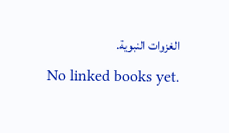الغزوات النبوية.
No linked books yet.